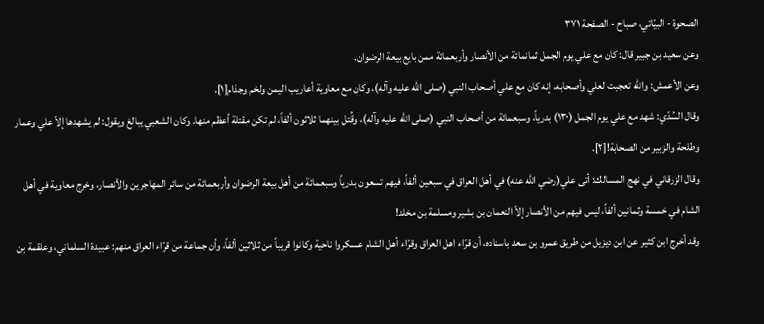الصحوة - البيّاتي، صباح - الصفحة ٣٧١
وعن سعيد بن جبير قال: كان مع علي يوم الجمل ثمانمائة من الأنصار وأربعمائة ممن بايع بيعة الرضوان.
وعن الأعمش: والله تعجبت لعلي وأصحابه، إنه كان مع علي أصحاب النبي (صلى الله عليه وآله)، وكان مع معاوية أعاريب اليمن ولخم وجذام[١].
وقال السُدّي: شهد مع علي يوم الجمل (١٣٠) بدرياً، وسبعمائة من أصحاب النبي (صلى الله عليه وآله)، وقُتل بينهما ثلاثون ألفاً، لم تكن مقتلة أعظم منها. وكان الشعبي يبالغ ويقول: لم يشهدها إلاّ علي وعمار وطلحة والزبير من الصحابة![٢].
وقال الزرقاني في نهج المسالك: أتى علي(رضي الله عنه) في أهل العراق في سبعين ألفاً، فيهم تسعون بدرياً وسبعمائة من أهل بيعة الرضوان وأربعمائة من سائر المهاجرين والأنصار، وخرج معاوية في أهل الشام في خمسة وثمانين ألفاً، ليس فيهم من الأنصار إلاّ النعمان بن بشير ومسلمة بن مخلد!
وقد أخرج ابن كثير عن ابن ديزيل من طريق عمرو بن سعد باسناده، أن قرّاء اهل العراق وقرّاء أهل الشام عسكروا ناحية وكانوا قريباً من ثلاثين ألفاً، وأن جماعة من قرّاء العراق منهم: عبيدة السلماني، وعلقمة بن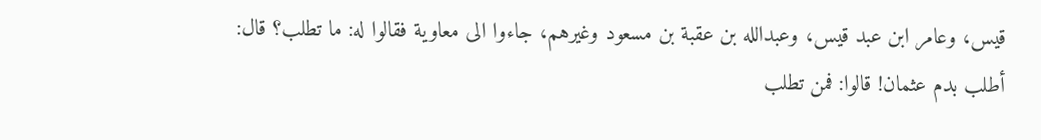قيس، وعامر ابن عبد قيس، وعبدالله بن عقبة بن مسعود وغيرهم، جاءوا الى معاوية فقالوا له: ما تطلب؟ قال: أطلب بدم عثمان! قالوا: فمن تطلب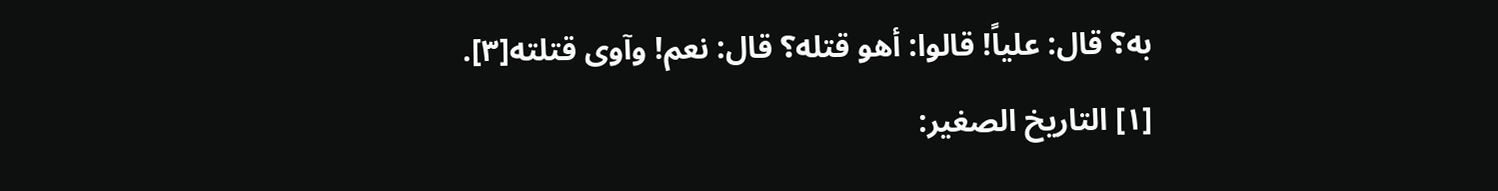به؟ قال: علياً! قالوا: أهو قتله؟ قال: نعم! وآوى قتلته[٣].
[١] التاريخ الصغير: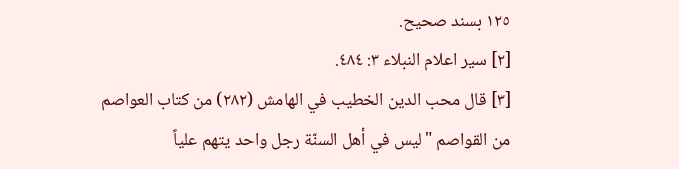١٢٥ بسند صحيح.
[٢] سير اعلام النبلاء ٣: ٤٨٤.
[٣] قال محب الدين الخطيب في الهامش (٢٨٢) من كتاب العواصم من القواصم "ليس في أهل السنّة رجل واحد يتهم علياً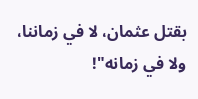بقتل عثمان، لا في زماننا، ولا في زمانه"!